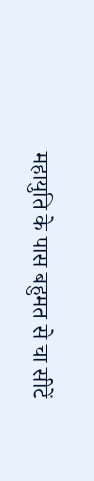महायुति के पास बहुमत से चा सीटें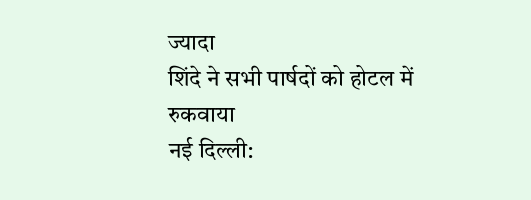ज्यादा
शिंदे ने सभी पार्षदों को होटल में रुकवाया
नई दिल्ली: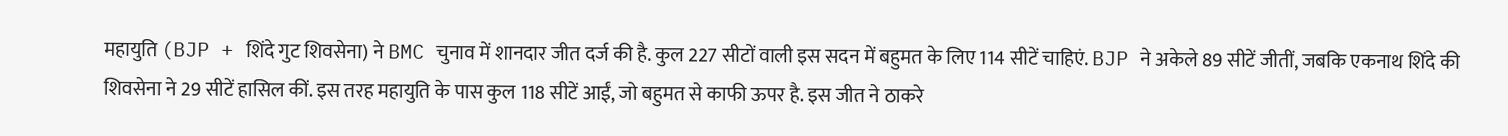महायुति (BJP + शिंदे गुट शिवसेना) ने BMC चुनाव में शानदार जीत दर्ज की है. कुल 227 सीटों वाली इस सदन में बहुमत के लिए 114 सीटें चाहिएं. BJP ने अकेले 89 सीटें जीतीं, जबकि एकनाथ शिंदे की शिवसेना ने 29 सीटें हासिल कीं. इस तरह महायुति के पास कुल 118 सीटें आईं, जो बहुमत से काफी ऊपर है. इस जीत ने ठाकरे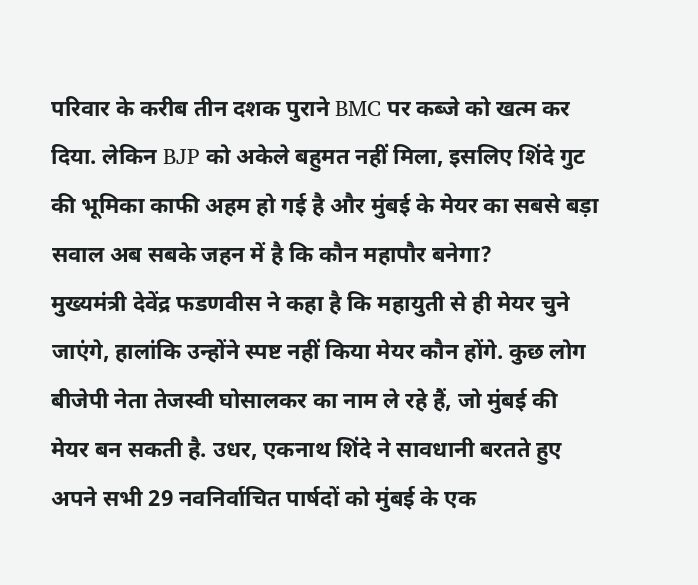परिवार के करीब तीन दशक पुराने BMC पर कब्जे को खत्म कर दिया. लेकिन BJP को अकेले बहुमत नहीं मिला, इसलिए शिंदे गुट की भूमिका काफी अहम हो गई है और मुंबई के मेयर का सबसे बड़ा सवाल अब सबके जहन में है कि कौन महापौर बनेगा?
मुख्यमंत्री देवेंद्र फडणवीस ने कहा है कि महायुती से ही मेयर चुने जाएंगे, हालांकि उन्होंने स्पष्ट नहीं किया मेयर कौन होंगे. कुछ लोग बीजेपी नेता तेजस्वी घोसालकर का नाम ले रहे हैं, जो मुंबई की मेयर बन सकती है. उधर, एकनाथ शिंदे ने सावधानी बरतते हुए अपने सभी 29 नवनिर्वाचित पार्षदों को मुंबई के एक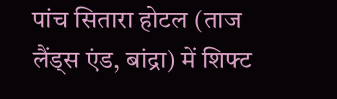पांच सितारा होटल (ताज लैंड्स एंड, बांद्रा) में शिफ्ट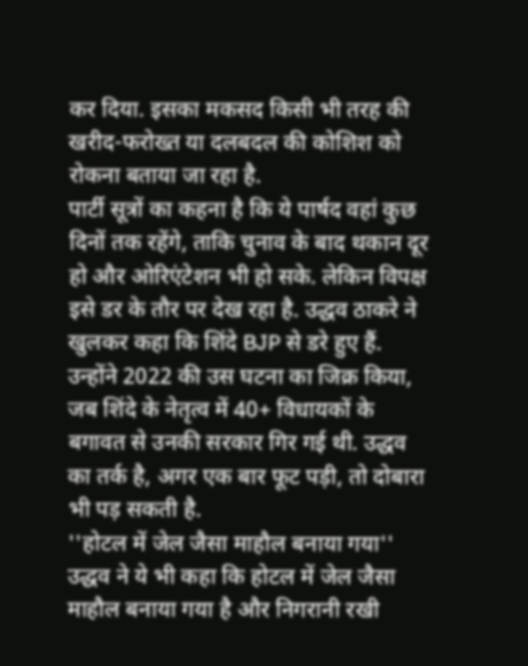कर दिया. इसका मकसद किसी भी तरह की खरीद-फरोख्त या दलबदल की कोशिश को रोकना बताया जा रहा है.
पार्टी सूत्रों का कहना है कि ये पार्षद वहां कुछ दिनों तक रहेंगे, ताकि चुनाव के बाद थकान दूर हो और ओरिएंटेशन भी हो सके. लेकिन विपक्ष इसे डर के तौर पर देख रहा है. उद्धव ठाकरे ने खुलकर कहा कि शिंदे BJP से डरे हुए हैं. उन्होंने 2022 की उस घटना का जिक्र किया, जब शिंदे के नेतृत्व में 40+ विधायकों के बगावत से उनकी सरकार गिर गई थी. उद्धव का तर्क है, अगर एक बार फूट पड़ी, तो दोबारा भी पड़ सकती है.
''होटल में जेल जैसा माहौल बनाया गया''
उद्धव ने ये भी कहा कि होटल में जेल जैसा माहौल बनाया गया है और निगरानी रखी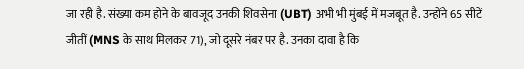जा रही है. संख्या कम होने के बावजूद उनकी शिवसेना (UBT) अभी भी मुंबई में मजबूत है. उन्होंने 65 सीटें जीतीं (MNS के साथ मिलकर 71), जो दूसरे नंबर पर है. उनका दावा है कि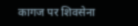कागज पर शिवसेना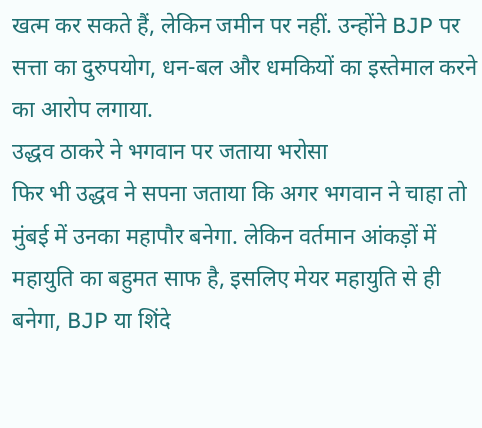खत्म कर सकते हैं, लेकिन जमीन पर नहीं. उन्होंने BJP पर सत्ता का दुरुपयोग, धन-बल और धमकियों का इस्तेमाल करने का आरोप लगाया.
उद्धव ठाकरे ने भगवान पर जताया भरोसा
फिर भी उद्धव ने सपना जताया कि अगर भगवान ने चाहा तो मुंबई में उनका महापौर बनेगा. लेकिन वर्तमान आंकड़ों में महायुति का बहुमत साफ है, इसलिए मेयर महायुति से ही बनेगा, BJP या शिंदे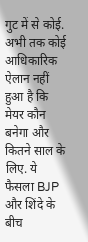गुट में से कोई. अभी तक कोई आधिकारिक ऐलान नहीं हुआ है कि मेयर कौन बनेगा और कितने साल के लिए. ये फैसला BJP और शिंदे के बीच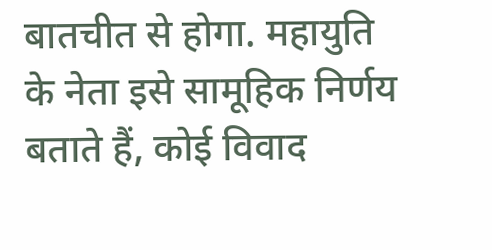बातचीत से होगा. महायुति के नेता इसे सामूहिक निर्णय बताते हैं, कोई विवाद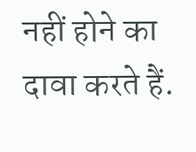नहीं होने का दावा करते हैं.